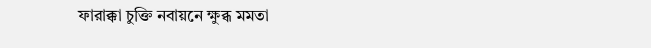ফারাক্কা চুক্তি নবায়নে ক্ষুব্ধ মমতা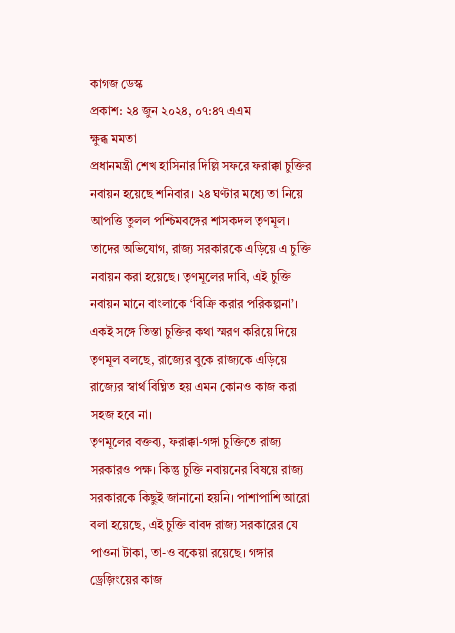কাগজ ডেস্ক
প্রকাশ: ২৪ জুন ২০২৪, ০৭:৪৭ এএম
ক্ষুব্ধ মমতা
প্রধানমন্ত্রী শেখ হাসিনার দিল্লি সফরে ফরাক্কা চুক্তির নবায়ন হয়েছে শনিবার। ২৪ ঘণ্টার মধ্যে তা নিয়ে আপত্তি তুলল পশ্চিমবঙ্গের শাসকদল তৃণমূল।
তাদের অভিযোগ, রাজ্য সরকারকে এড়িয়ে এ চুক্তি নবায়ন করা হয়েছে। তৃণমূলের দাবি, এই চুক্তি নবায়ন মানে বাংলাকে ‘বিক্রি করার পরিকল্পনা’।
একই সঙ্গে তিস্তা চুক্তির কথা স্মরণ করিয়ে দিয়ে তৃণমূল বলছে, রাজ্যের বুকে রাজ্যকে এড়িয়ে রাজ্যের স্বার্থ বিঘ্নিত হয় এমন কোনও কাজ করা সহজ হবে না।
তৃণমূলের বক্তব্য, ফরাক্কা-গঙ্গা চুক্তিতে রাজ্য সরকারও পক্ষ। কিন্তু চুক্তি নবায়নের বিষয়ে রাজ্য সরকারকে কিছুই জানানো হয়নি। পাশাপাশি আরো বলা হয়েছে, এই চুক্তি বাবদ রাজ্য সরকারের যে পাওনা টাকা, তা-ও বকেয়া রয়েছে। গঙ্গার ড্রেজ়িংয়ের কাজ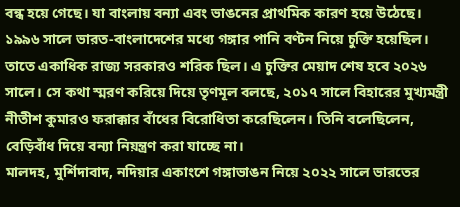বন্ধ হয়ে গেছে। যা বাংলায় বন্যা এবং ভাঙনের প্রাথমিক কারণ হয়ে উঠেছে।
১৯৯৬ সালে ভারত-বাংলাদেশের মধ্যে গঙ্গার পানি বণ্টন নিয়ে চুক্তি হয়েছিল। তাতে একাধিক রাজ্য সরকারও শরিক ছিল। এ চুক্তির মেয়াদ শেষ হবে ২০২৬ সালে। সে কথা স্মরণ করিয়ে দিয়ে তৃণমূল বলছে, ২০১৭ সালে বিহারের মুখ্যমন্ত্রী নীতীশ কুমারও ফরাক্কার বাঁধের বিরোধিতা করেছিলেন। তিনি বলেছিলেন, বেড়িবাঁধ দিয়ে বন্যা নিয়ন্ত্রণ করা যাচ্ছে না।
মালদহ, মুর্শিদাবাদ, নদিয়ার একাংশে গঙ্গাভাঙন নিয়ে ২০২২ সালে ভারতের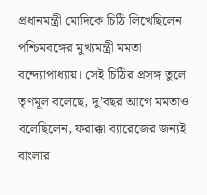প্রধানমন্ত্রী মোদিকে চিঠি লিখেছিলেন পশ্চিমবঙ্গের মুখ্যমন্ত্রী মমতা বন্দ্যোপাধ্যায়। সেই চিঠির প্রসঙ্গ তুলে তৃণমূল বলেছে, দু’বছর আগে মমতাও বলেছিলেন, ফরাক্কা ব্যারেজের জন্যই বাংলার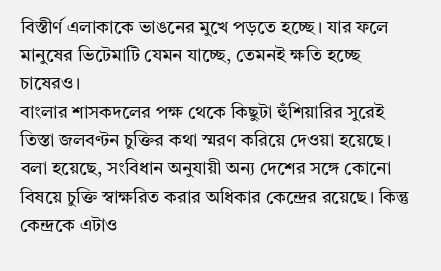বিস্তীর্ণ এলাকাকে ভাঙনের মুখে পড়তে হচ্ছে। যার ফলে মানুষের ভিটেমাটি যেমন যাচ্ছে, তেমনই ক্ষতি হচ্ছে চাষেরও।
বাংলার শাসকদলের পক্ষ থেকে কিছুটা হুঁশিয়ারির সুরেই তিস্তা জলবণ্টন চুক্তির কথা স্মরণ করিয়ে দেওয়া হয়েছে। বলা হয়েছে, সংবিধান অনুযায়ী অন্য দেশের সঙ্গে কোনো বিষয়ে চুক্তি স্বাক্ষরিত করার অধিকার কেন্দ্রের রয়েছে। কিন্তু কেন্দ্রকে এটাও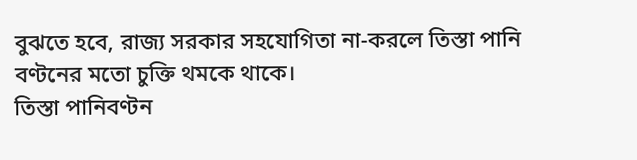বুঝতে হবে, রাজ্য সরকার সহযোগিতা না-করলে তিস্তা পানি বণ্টনের মতো চুক্তি থমকে থাকে।
তিস্তা পানিবণ্টন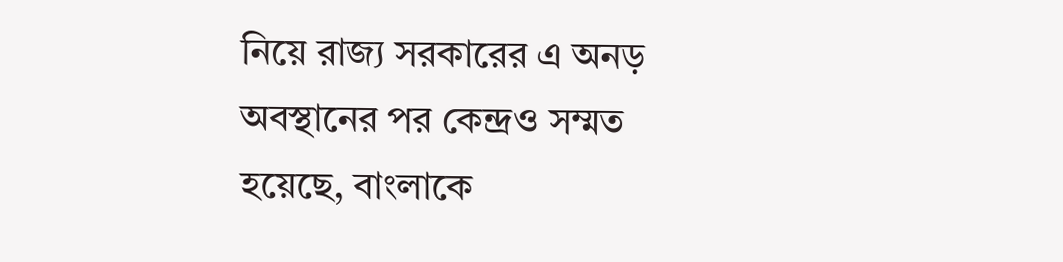নিয়ে রাজ্য সরকারের এ অনড় অবস্থানের পর কেন্দ্রও সম্মত হয়েছে, বাংলাকে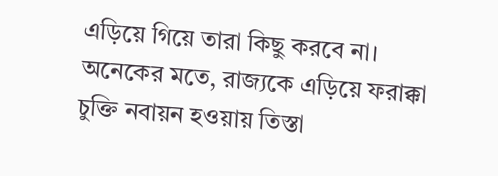এড়িয়ে গিয়ে তারা কিছু করবে না। অনেকের মতে, রাজ্যকে এড়িয়ে ফরাক্কা চুক্তি নবায়ন হওয়ায় তিস্তা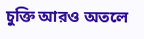চুক্তি আরও অতলে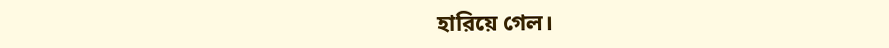হারিয়ে গেল।